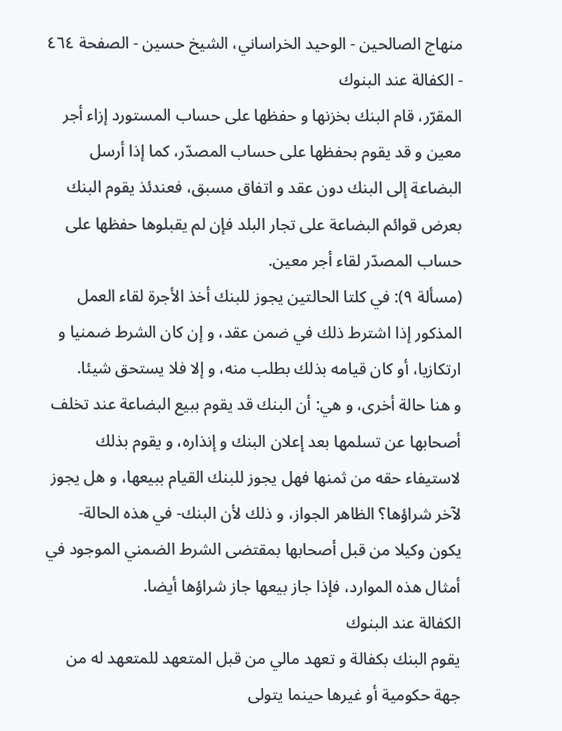منهاج الصالحين - الوحيد الخراساني، الشيخ حسين - الصفحة ٤٦٤ - الكفالة عند البنوك
المقرّر، قام البنك بخزنها و حفظها على حساب المستورد إزاء أجر معين و قد يقوم بحفظها على حساب المصدّر، كما إذا أرسل البضاعة إلى البنك دون عقد و اتفاق مسبق، فعندئذ يقوم البنك بعرض قوائم البضاعة على تجار البلد فإن لم يقبلوها حفظها على حساب المصدّر لقاء أجر معين.
(مسألة ٩): في كلتا الحالتين يجوز للبنك أخذ الأجرة لقاء العمل المذكور إذا اشترط ذلك في ضمن عقد، و إن كان الشرط ضمنيا و ارتكازيا، أو كان قيامه بذلك بطلب منه، و إلا فلا يستحق شيئا.
و هنا حالة أخرى، و هي: أن البنك قد يقوم ببيع البضاعة عند تخلف أصحابها عن تسلمها بعد إعلان البنك و إنذاره، و يقوم بذلك لاستيفاء حقه من ثمنها فهل يجوز للبنك القيام ببيعها، و هل يجوز لآخر شراؤها؟ الظاهر الجواز، و ذلك لأن البنك- في هذه الحالة- يكون وكيلا من قبل أصحابها بمقتضى الشرط الضمني الموجود في أمثال هذه الموارد، فإذا جاز بيعها جاز شراؤها أيضا.
الكفالة عند البنوك
يقوم البنك بكفالة و تعهد مالي من قبل المتعهد للمتعهد له من جهة حكومية أو غيرها حينما يتولى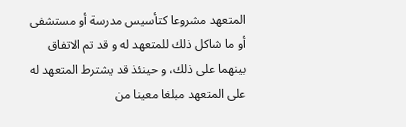المتعهد مشروعا كتأسيس مدرسة أو مستشفى أو ما شاكل ذلك للمتعهد له و قد تم الاتفاق بينهما على ذلك، و حينئذ قد يشترط المتعهد له على المتعهد مبلغا معينا من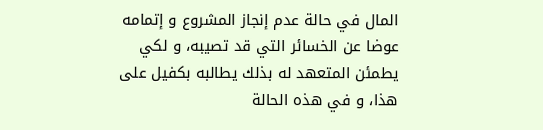المال في حالة عدم إنجاز المشروع و إتمامه عوضا عن الخسائر التي قد تصيبه، و لكي يطمئن المتعهد له بذلك يطالبه بكفيل على هذا، و في هذه الحالة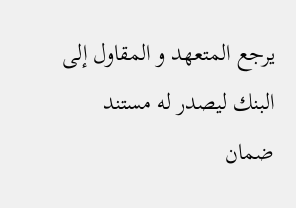يرجع المتعهد و المقاول إلى البنك ليصدر له مستند ضمان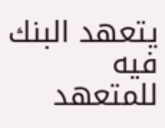يتعهد البنك فيه للمتعهد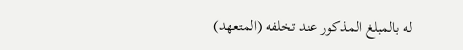له بالمبلغ المذكور عند تخلفه (المتعهد)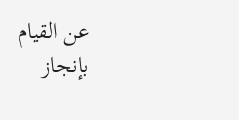عن القيام بإنجاز